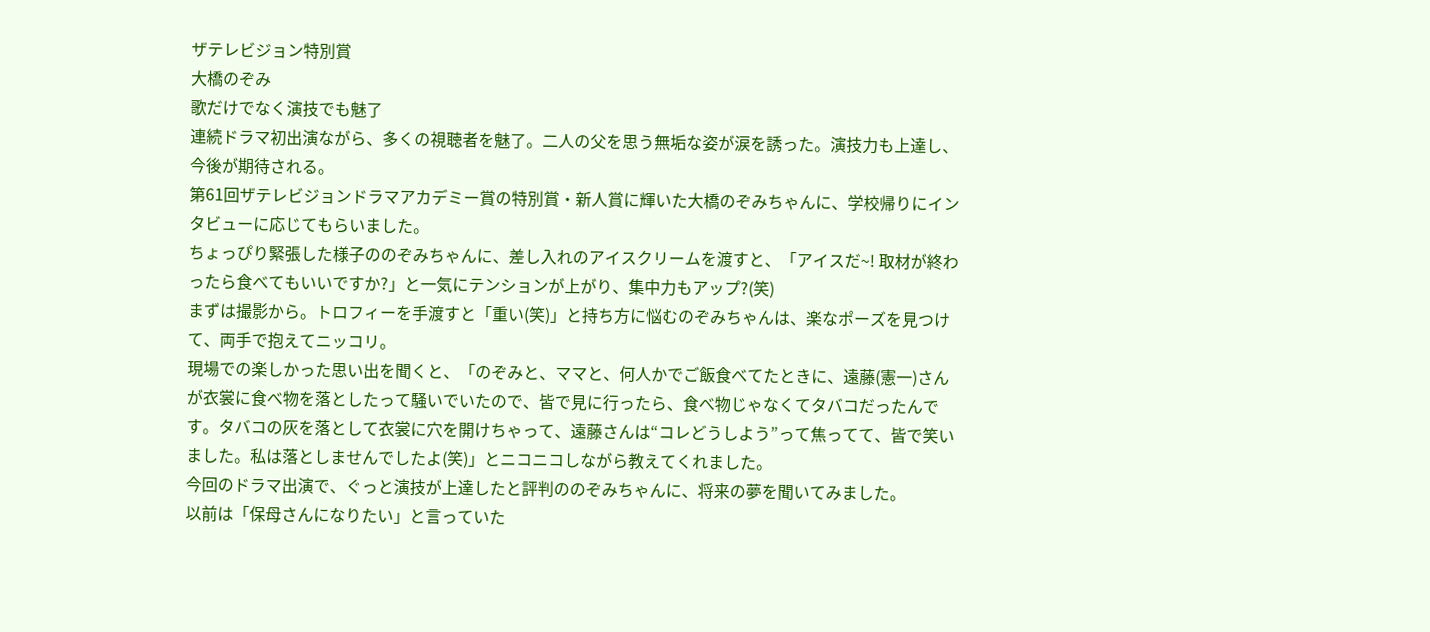ザテレビジョン特別賞
大橋のぞみ
歌だけでなく演技でも魅了
連続ドラマ初出演ながら、多くの視聴者を魅了。二人の父を思う無垢な姿が涙を誘った。演技力も上達し、今後が期待される。
第61回ザテレビジョンドラマアカデミー賞の特別賞・新人賞に輝いた大橋のぞみちゃんに、学校帰りにインタビューに応じてもらいました。
ちょっぴり緊張した様子ののぞみちゃんに、差し入れのアイスクリームを渡すと、「アイスだ~! 取材が終わったら食べてもいいですか?」と一気にテンションが上がり、集中力もアップ?(笑)
まずは撮影から。トロフィーを手渡すと「重い(笑)」と持ち方に悩むのぞみちゃんは、楽なポーズを見つけて、両手で抱えてニッコリ。
現場での楽しかった思い出を聞くと、「のぞみと、ママと、何人かでご飯食べてたときに、遠藤(憲一)さんが衣裳に食べ物を落としたって騒いでいたので、皆で見に行ったら、食べ物じゃなくてタバコだったんです。タバコの灰を落として衣裳に穴を開けちゃって、遠藤さんは“コレどうしよう”って焦ってて、皆で笑いました。私は落としませんでしたよ(笑)」とニコニコしながら教えてくれました。
今回のドラマ出演で、ぐっと演技が上達したと評判ののぞみちゃんに、将来の夢を聞いてみました。
以前は「保母さんになりたい」と言っていた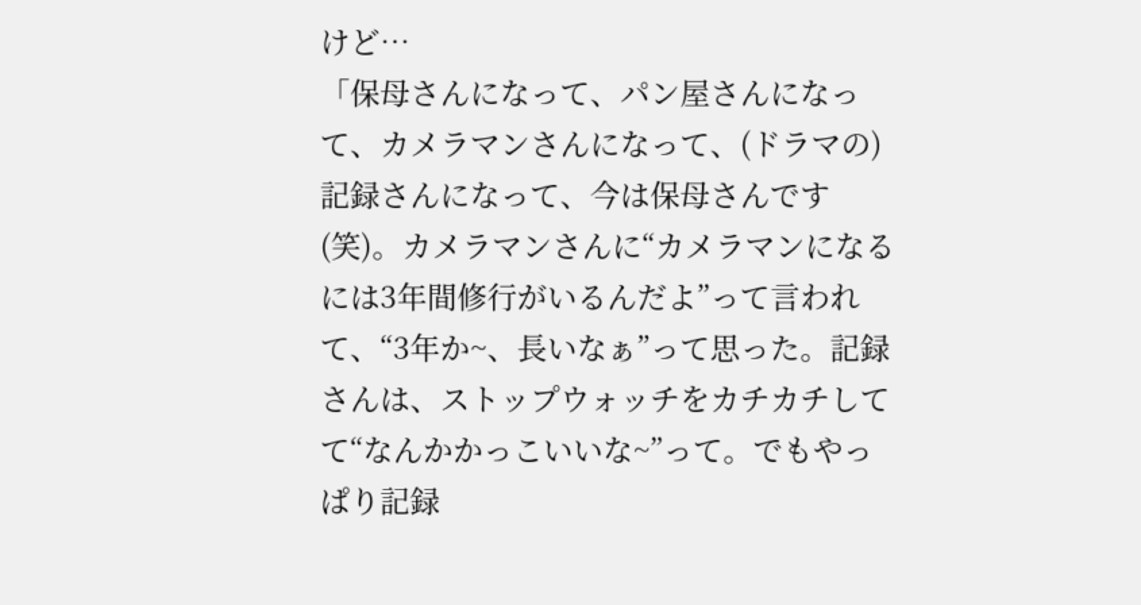けど…
「保母さんになって、パン屋さんになって、カメラマンさんになって、(ドラマの)記録さんになって、今は保母さんです(笑)。カメラマンさんに“カメラマンになるには3年間修行がいるんだよ”って言われて、“3年か~、長いなぁ”って思った。記録さんは、ストップウォッチをカチカチしてて“なんかかっこいいな~”って。でもやっぱり記録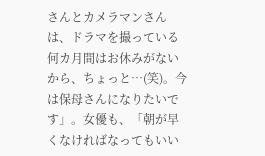さんとカメラマンさんは、ドラマを撮っている何カ月間はお休みがないから、ちょっと…(笑)。今は保母さんになりたいです」。女優も、「朝が早くなければなってもいい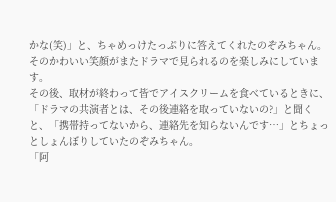かな(笑)」と、ちゃめっけたっぷりに答えてくれたのぞみちゃん。そのかわいい笑顔がまたドラマで見られるのを楽しみにしています。
その後、取材が終わって皆でアイスクリームを食べているときに、「ドラマの共演者とは、その後連絡を取っていないの?」と聞くと、「携帯持ってないから、連絡先を知らないんです…」とちょっとしょんぼりしていたのぞみちゃん。
「阿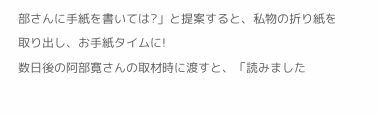部さんに手紙を書いては?」と提案すると、私物の折り紙を取り出し、お手紙タイムに!
数日後の阿部寛さんの取材時に渡すと、「読みました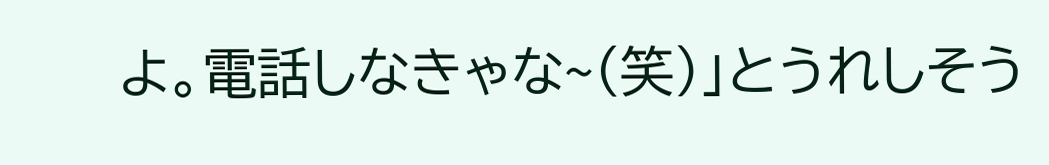よ。電話しなきゃな~(笑)」とうれしそう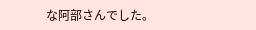な阿部さんでした。